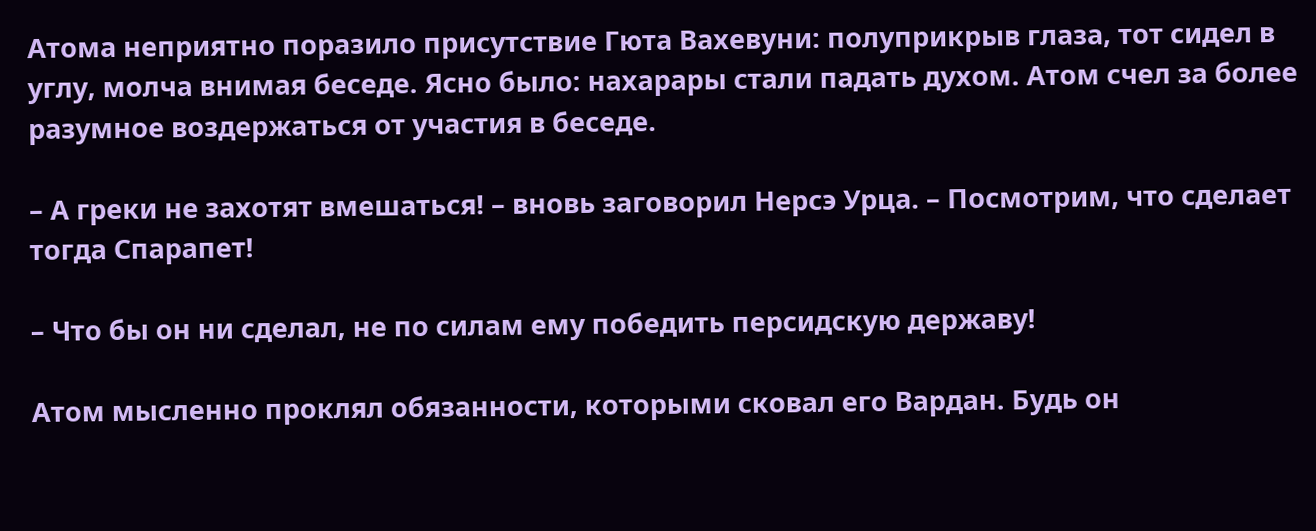Атома неприятно поразило присутствие Гюта Вахевуни: полуприкрыв глаза, тот сидел в углу, молча внимая беседе. Ясно было: нахарары стали падать духом. Атом счел за более разумное воздержаться от участия в беседе.

– А греки не захотят вмешаться! – вновь заговорил Нерсэ Урца. – Посмотрим, что сделает тогда Спарапет!

– Что бы он ни сделал, не по силам ему победить персидскую державу!

Атом мысленно проклял обязанности, которыми сковал его Вардан. Будь он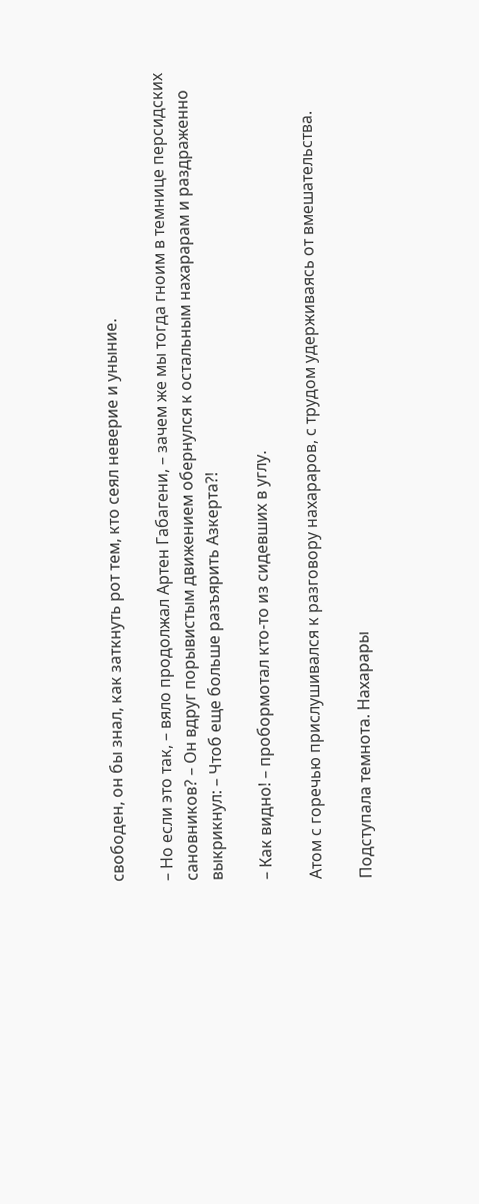свободен, он бы знал, как заткнуть рот тем, кто сеял неверие и уныние.

– Но если это так, – вяло продолжал Артен Габагени, – зачем же мы тогда гноим в темнице персидских сановников? – Он вдруг порывистым движением обернулся к остальным нахарарам и раздраженно выкрикнул: – Чтоб еще больше разъярить Азкерта?!

– Как видно! – пробормотал кто-то из сидевших в углу.

Атом с горечью прислушивался к разговору нахараров, с трудом удерживаясь от вмешательства.

Подступала темнота. Нахарары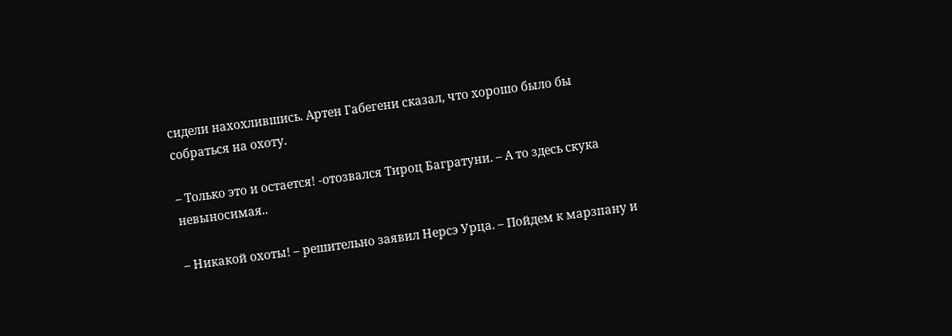сидели нахохлившись. Артен Габегени сказал, что хорошо было бы собраться на охоту.

– Только это и остается! -отозвался Тироц Багратуни. – А то здесь скука невыносимая..

– Никакой охоты! – решительно заявил Нерсэ Урца. – Пойдем к марзпану и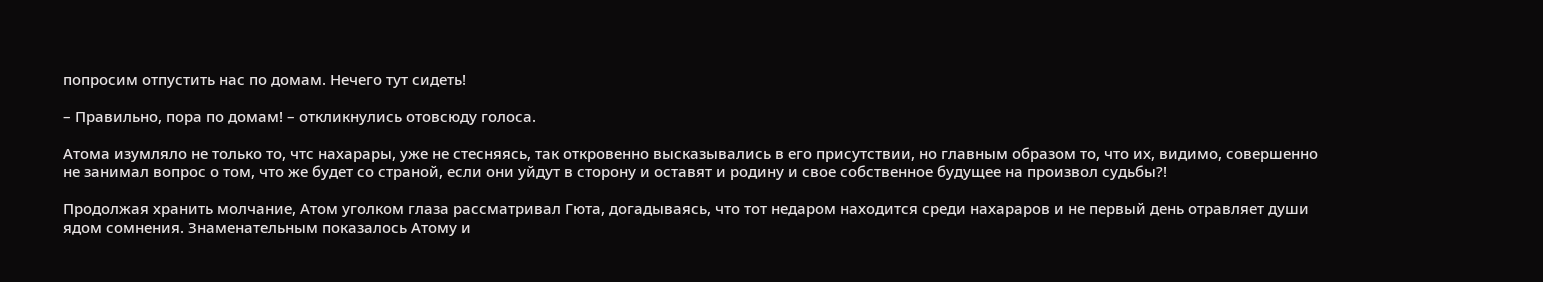попросим отпустить нас по домам. Нечего тут сидеть!

– Правильно, пора по домам! – откликнулись отовсюду голоса.

Атома изумляло не только то, чтс нахарары, уже не стесняясь, так откровенно высказывались в его присутствии, но главным образом то, что их, видимо, совершенно не занимал вопрос о том, что же будет со страной, если они уйдут в сторону и оставят и родину и свое собственное будущее на произвол судьбы?!

Продолжая хранить молчание, Атом уголком глаза рассматривал Гюта, догадываясь, что тот недаром находится среди нахараров и не первый день отравляет души ядом сомнения. Знаменательным показалось Атому и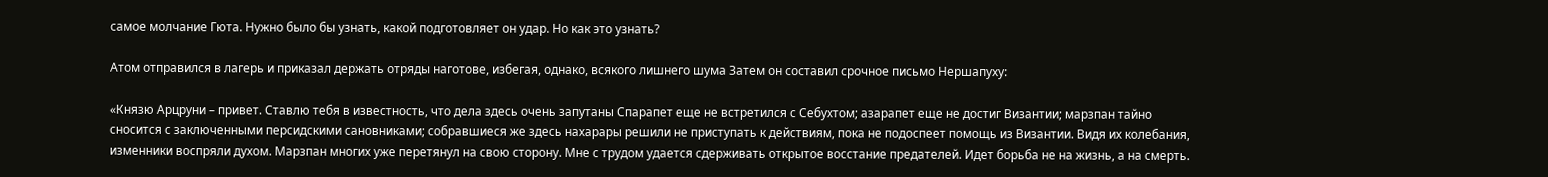самое молчание Гюта. Нужно было бы узнать, какой подготовляет он удар. Но как это узнать?

Атом отправился в лагерь и приказал держать отряды наготове, избегая, однако, всякого лишнего шума Затем он составил срочное письмо Нершапуху:

«Князю Арцруни – привет. Ставлю тебя в известность, что дела здесь очень запутаны Спарапет еще не встретился с Себухтом; азарапет еще не достиг Византии; марзпан тайно сносится с заключенными персидскими сановниками; собравшиеся же здесь нахарары решили не приступать к действиям, пока не подоспеет помощь из Византии. Видя их колебания, изменники воспряли духом. Марзпан многих уже перетянул на свою сторону. Мне с трудом удается сдерживать открытое восстание предателей. Идет борьба не на жизнь, а на смерть.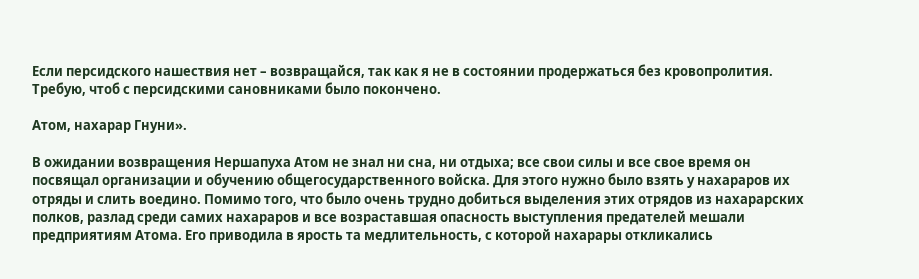Если персидского нашествия нет – возвращайся, так как я не в состоянии продержаться без кровопролития. Требую, чтоб с персидскими сановниками было покончено.

Атом, нахарар Гнуни».

В ожидании возвращения Нершапуха Атом не знал ни сна, ни отдыха; все свои силы и все свое время он посвящал организации и обучению общегосударственного войска. Для этого нужно было взять у нахараров их отряды и слить воедино. Помимо того, что было очень трудно добиться выделения этих отрядов из нахарарских полков, разлад среди самих нахараров и все возраставшая опасность выступления предателей мешали предприятиям Атома. Его приводила в ярость та медлительность, с которой нахарары откликались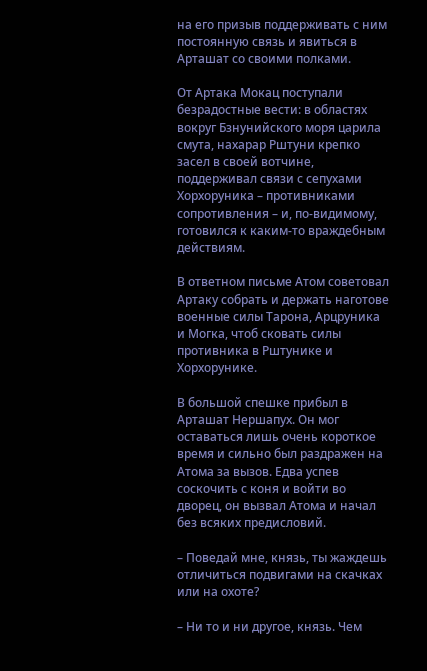на его призыв поддерживать с ним постоянную связь и явиться в Арташат со своими полками.

От Артака Мокац поступали безрадостные вести: в областях вокруг Бзнунийского моря царила смута, нахарар Рштуни крепко засел в своей вотчине, поддерживал связи с сепухами Хорхоруника – противниками сопротивления – и, по-видимому, готовился к каким-то враждебным действиям.

В ответном письме Атом советовал Артаку собрать и держать наготове военные силы Тарона, Арцруника и Могка, чтоб сковать силы противника в Рштунике и Хорхорунике.

В большой спешке прибыл в Арташат Нершапух. Он мог оставаться лишь очень короткое время и сильно был раздражен на Атома за вызов. Едва успев соскочить с коня и войти во дворец, он вызвал Атома и начал без всяких предисловий.

– Поведай мне, князь, ты жаждешь отличиться подвигами на скачках или на охоте?

– Ни то и ни другое, князь. Чем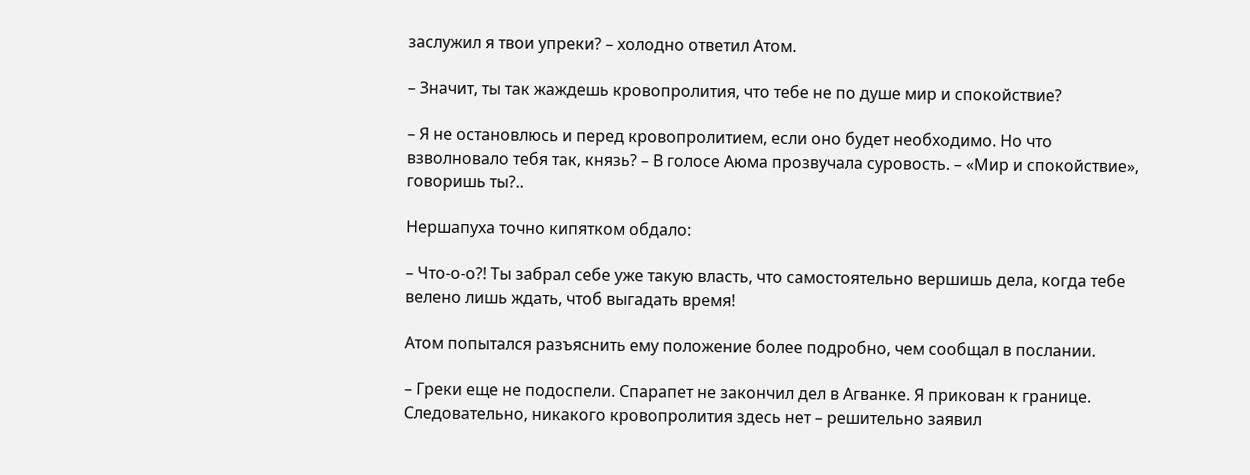заслужил я твои упреки? – холодно ответил Атом.

– Значит, ты так жаждешь кровопролития, что тебе не по душе мир и спокойствие?

– Я не остановлюсь и перед кровопролитием, если оно будет необходимо. Но что взволновало тебя так, князь? – В голосе Аюма прозвучала суровость. – «Мир и спокойствие», говоришь ты?..

Нершапуха точно кипятком обдало:

– Что-о-о?! Ты забрал себе уже такую власть, что самостоятельно вершишь дела, когда тебе велено лишь ждать, чтоб выгадать время!

Атом попытался разъяснить ему положение более подробно, чем сообщал в послании.

– Греки еще не подоспели. Спарапет не закончил дел в Агванке. Я прикован к границе. Следовательно, никакого кровопролития здесь нет – решительно заявил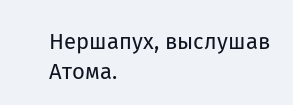Нершапух, выслушав Атома.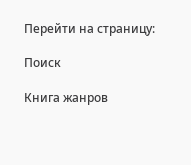Перейти на страницу:

Поиск

Книга жанров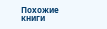Похожие книги